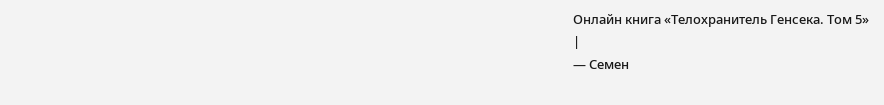Онлайн книга «Телохранитель Генсека. Том 5»
|
— Семен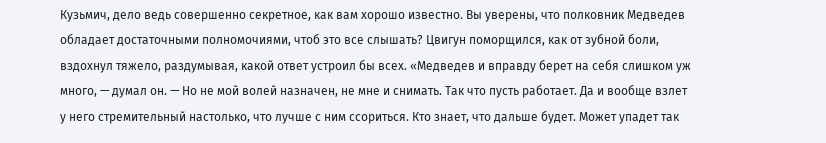Кузьмич, дело ведь совершенно секретное, как вам хорошо известно. Вы уверены, что полковник Медведев обладает достаточными полномочиями, чтоб это все слышать? Цвигун поморщился, как от зубной боли, вздохнул тяжело, раздумывая, какой ответ устроил бы всех. «Медведев и вправду берет на себя слишком уж много, — думал он. — Но не мой волей назначен, не мне и снимать. Так что пусть работает. Да и вообще взлет у него стремительный настолько, что лучше с ним ссориться. Кто знает, что дальше будет. Может упадет так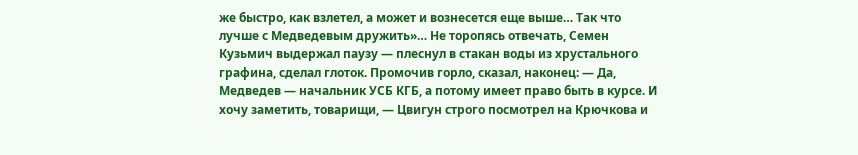же быстро, как взлетел, а может и вознесется еще выше… Так что лучше с Медведевым дружить»… Не торопясь отвечать, Семен Кузьмич выдержал паузу — плеснул в стакан воды из хрустального графина, сделал глоток. Промочив горло, сказал, наконец: — Да, Медведев — начальник УСБ КГБ, а потому имеет право быть в курсе. И хочу заметить, товарищи, — Цвигун строго посмотрел на Крючкова и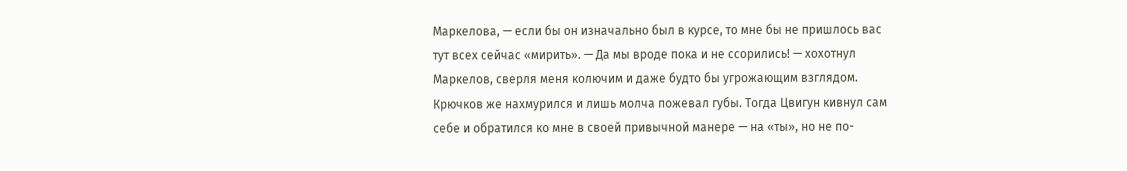Маркелова, — если бы он изначально был в курсе, то мне бы не пришлось вас тут всех сейчас «мирить». — Да мы вроде пока и не ссорились! — хохотнул Маркелов, сверля меня колючим и даже будто бы угрожающим взглядом. Крючков же нахмурился и лишь молча пожевал губы. Тогда Цвигун кивнул сам себе и обратился ко мне в своей привычной манере — на «ты», но не по-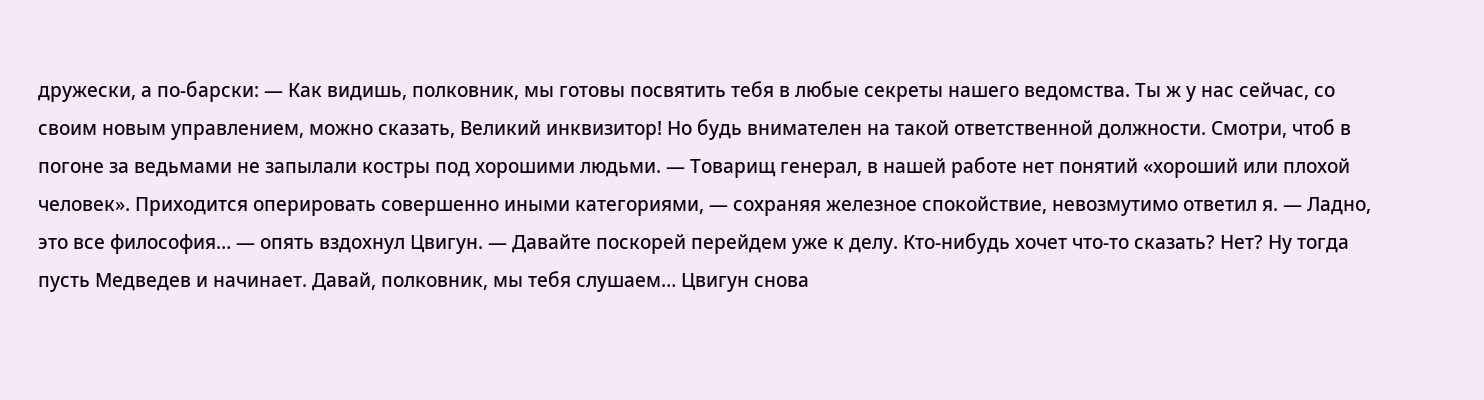дружески, а по-барски: — Как видишь, полковник, мы готовы посвятить тебя в любые секреты нашего ведомства. Ты ж у нас сейчас, со своим новым управлением, можно сказать, Великий инквизитор! Но будь внимателен на такой ответственной должности. Смотри, чтоб в погоне за ведьмами не запылали костры под хорошими людьми. — Товарищ генерал, в нашей работе нет понятий «хороший или плохой человек». Приходится оперировать совершенно иными категориями, — сохраняя железное спокойствие, невозмутимо ответил я. — Ладно, это все философия… — опять вздохнул Цвигун. — Давайте поскорей перейдем уже к делу. Кто-нибудь хочет что-то сказать? Нет? Ну тогда пусть Медведев и начинает. Давай, полковник, мы тебя слушаем… Цвигун снова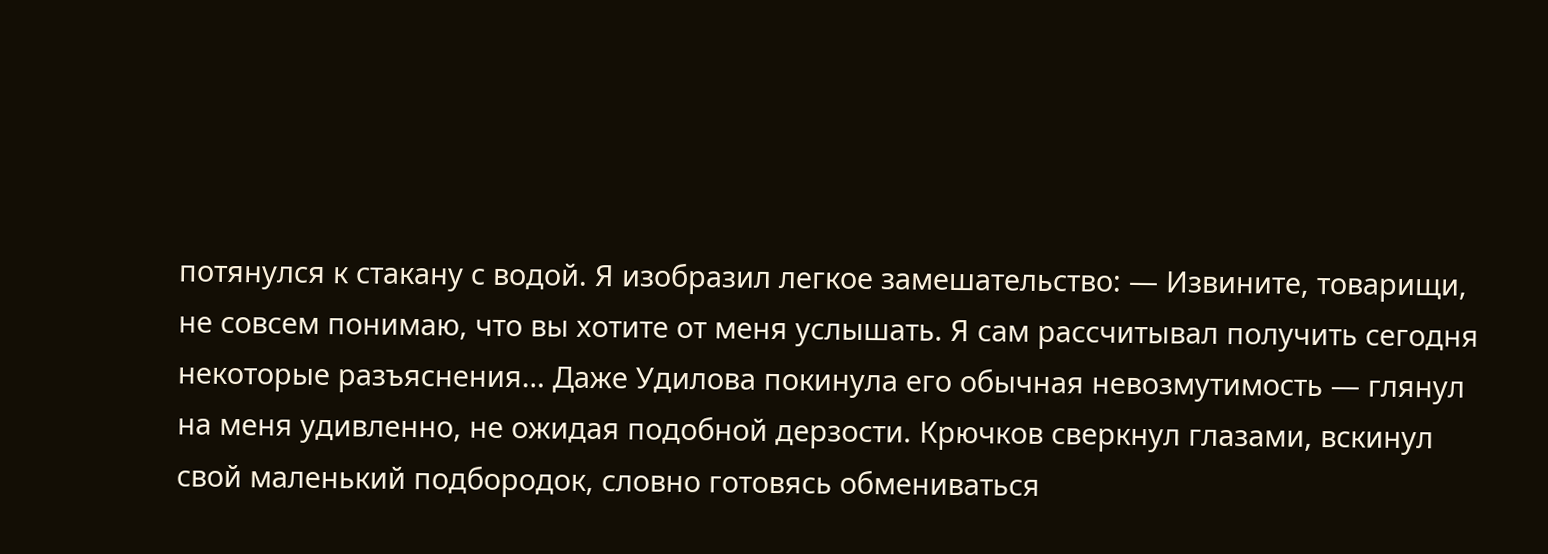потянулся к стакану с водой. Я изобразил легкое замешательство: — Извините, товарищи, не совсем понимаю, что вы хотите от меня услышать. Я сам рассчитывал получить сегодня некоторые разъяснения… Даже Удилова покинула его обычная невозмутимость — глянул на меня удивленно, не ожидая подобной дерзости. Крючков сверкнул глазами, вскинул свой маленький подбородок, словно готовясь обмениваться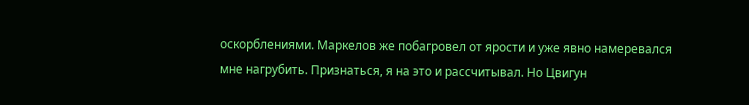оскорблениями. Маркелов же побагровел от ярости и уже явно намеревался мне нагрубить. Признаться, я на это и рассчитывал. Но Цвигун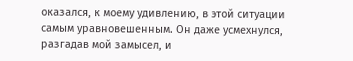оказался, к моему удивлению, в этой ситуации самым уравновешенным. Он даже усмехнулся, разгадав мой замысел, и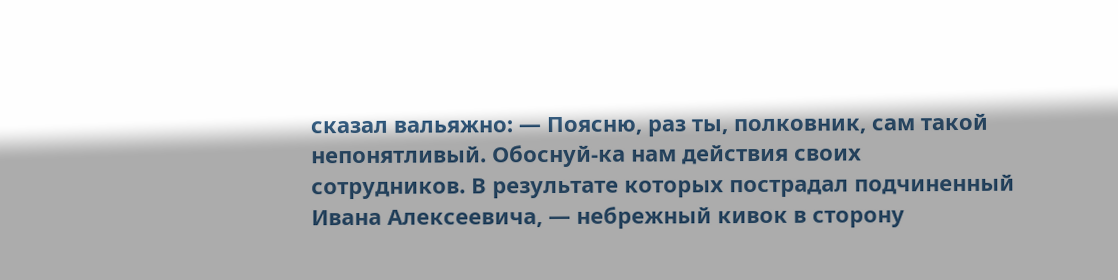сказал вальяжно: — Поясню, раз ты, полковник, сам такой непонятливый. Обоснуй-ка нам действия своих сотрудников. В результате которых пострадал подчиненный Ивана Алексеевича, — небрежный кивок в сторону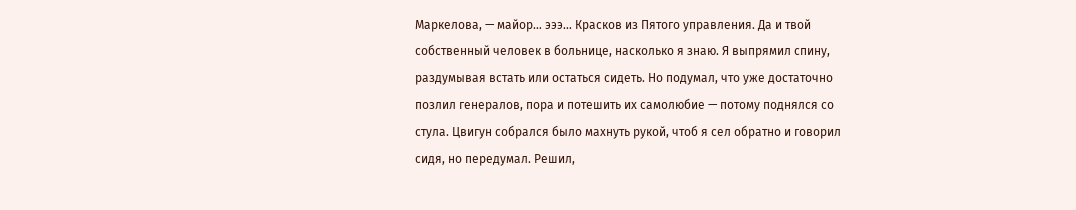Маркелова, — майор… эээ… Красков из Пятого управления. Да и твой собственный человек в больнице, насколько я знаю. Я выпрямил спину, раздумывая встать или остаться сидеть. Но подумал, что уже достаточно позлил генералов, пора и потешить их самолюбие — потому поднялся со стула. Цвигун собрался было махнуть рукой, чтоб я сел обратно и говорил сидя, но передумал. Решил,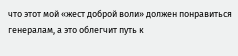что этот мой «жест доброй воли» должен понравиться генералам, а это облегчит путь к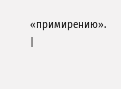«примирению». |